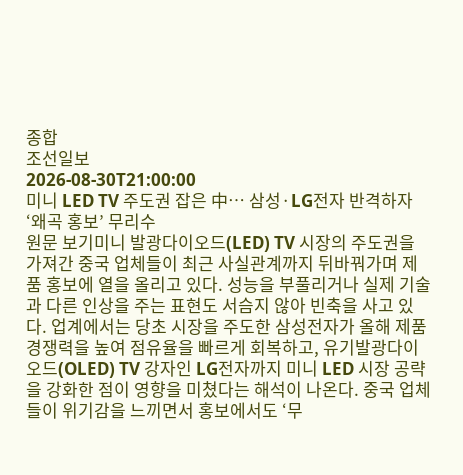종합
조선일보
2026-08-30T21:00:00
미니 LED TV 주도권 잡은 中… 삼성·LG전자 반격하자 ‘왜곡 홍보’ 무리수
원문 보기미니 발광다이오드(LED) TV 시장의 주도권을 가져간 중국 업체들이 최근 사실관계까지 뒤바꿔가며 제품 홍보에 열을 올리고 있다. 성능을 부풀리거나 실제 기술과 다른 인상을 주는 표현도 서슴지 않아 빈축을 사고 있다. 업계에서는 당초 시장을 주도한 삼성전자가 올해 제품 경쟁력을 높여 점유율을 빠르게 회복하고, 유기발광다이오드(OLED) TV 강자인 LG전자까지 미니 LED 시장 공략을 강화한 점이 영향을 미쳤다는 해석이 나온다. 중국 업체들이 위기감을 느끼면서 홍보에서도 ‘무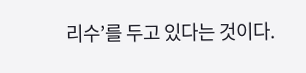리수’를 두고 있다는 것이다.